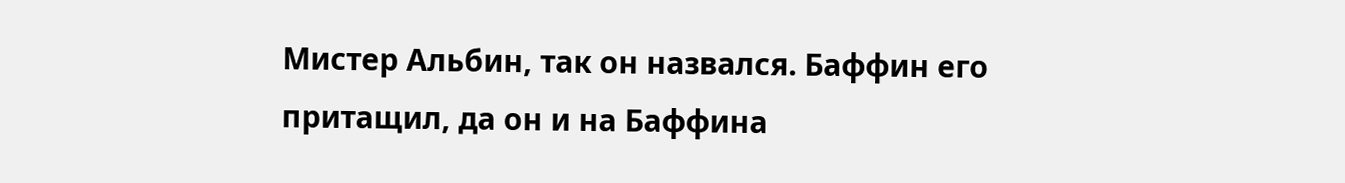Мистер Альбин, так он назвался. Баффин его притащил, да он и на Баффина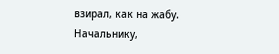взирал, как на жабу. Начальнику,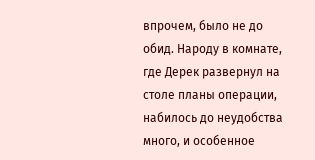впрочем, было не до обид. Народу в комнате, где Дерек развернул на столе планы операции, набилось до неудобства много, и особенное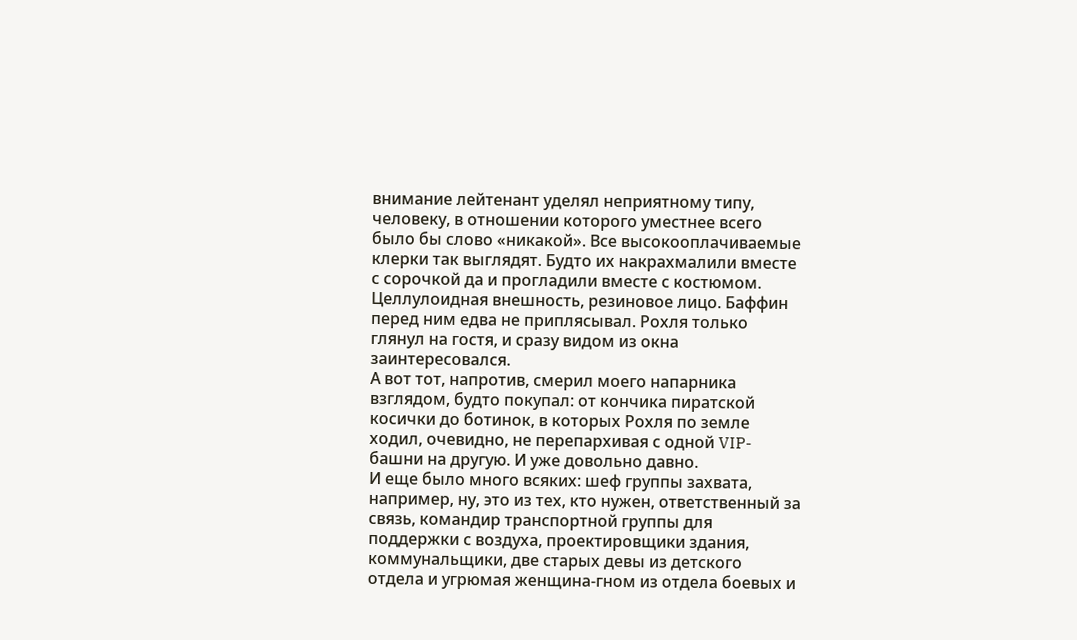внимание лейтенант уделял неприятному типу, человеку, в отношении которого уместнее всего было бы слово «никакой». Все высокооплачиваемые клерки так выглядят. Будто их накрахмалили вместе с сорочкой да и прогладили вместе с костюмом. Целлулоидная внешность, резиновое лицо. Баффин перед ним едва не приплясывал. Рохля только глянул на гостя, и сразу видом из окна заинтересовался.
А вот тот, напротив, смерил моего напарника взглядом, будто покупал: от кончика пиратской косички до ботинок, в которых Рохля по земле ходил, очевидно, не перепархивая с одной VIP-башни на другую. И уже довольно давно.
И еще было много всяких: шеф группы захвата, например, ну, это из тех, кто нужен, ответственный за связь, командир транспортной группы для поддержки с воздуха, проектировщики здания, коммунальщики, две старых девы из детского отдела и угрюмая женщина-гном из отдела боевых и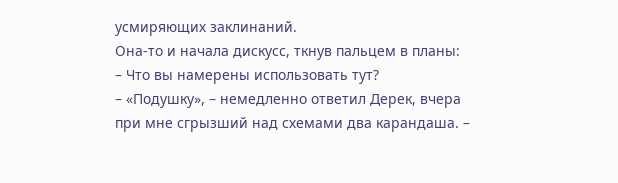усмиряющих заклинаний.
Она-то и начала дискусс, ткнув пальцем в планы:
– Что вы намерены использовать тут?
– «Подушку», – немедленно ответил Дерек, вчера при мне сгрызший над схемами два карандаша. –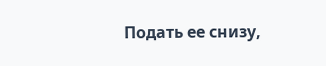Подать ее снизу,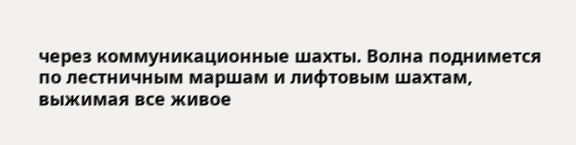через коммуникационные шахты. Волна поднимется по лестничным маршам и лифтовым шахтам, выжимая все живое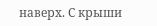наверх. С крыши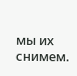мы их снимем.